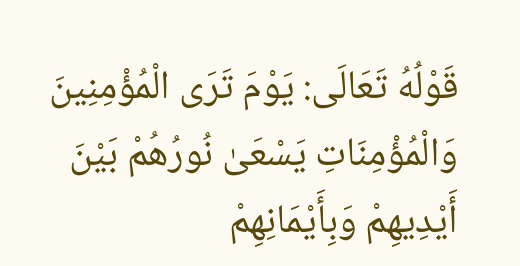قَوْلُهُ تَعَالَى: يَوْمَ تَرَى الْمُؤْمِنِينَ وَالْمُؤْمِنَاتِ يَسْعَىٰ نُورُهُمْ بَيْنَ أَيْدِيهِمْ وَبِأَيْمَانِهِمْ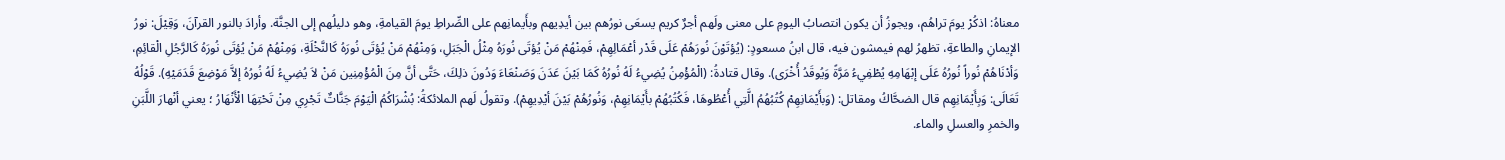معناهُ: اذكُرْ يومَ تراهُم، ويجوزُ أن يكون انتصابُ اليومِ على معنى ولَهم أجرٌ كريم يسعَى نورُهم بين أيدِيهم وبأَيمانِهم على الصِّراطِ يومَ القيامةِ، وهو دليلُهم إلى الجنَّة. وأرادَ بالنور القرآنَ، وَقِيْلَ: نورُ الإيمانِ والطاعةِ، تظهرُ لهم فيمشون فيه، قال ابنُ مسعودٍ: (يُؤتَوْنَ نُورَهُمْ عَلَى قَدْر أعْمَالِهِمْ، فَمِنْهُمْ مَنْ يُؤتَى نُورَهُ مِثْلُ الْجَبَلِ، وَمِنْهُمْ مَنْ يُؤتَى نُورَهُ كَالنَّخْلَةِ، وَمِنْهُمْ مَنْ يُؤتَى نُورَهُ كَالرَّجُلِ الْقائِمِ، وَأدْنَاهُمْ نُوراً نُورُهُ عَلَى إبْهَامِهِ يُطْفِيءُ مَرَّةً وَيُوقَدُ أُخْرَى). وقال قتادةُ: (الْمُؤْمِنُ يُضِيءُ لَهُ نُورُهُ كَمَا بَيْنَ عَدَنَ وَصَنْعَاءَ وَدُونَ ذلِكَ، حَتَّى أنَّ مِنَ الْمُؤْمِنِين مَنْ لاَ يُضِيءُ لَهُ نُورُهُ إلاَّ مَوْضِعَ قَدَمَيْهِ). قَوْلُهُ تَعَالَى: وَبِأَيْمَانِهِم قال الضحَّاكُ ومقاتل: (وَبأَيْمَانِهِمْ كُتُبُهُمُ الَّتِي أُعْطُوهَا، فَكُتُبُهُمْ بأَيْمَانِهِمْ، وَنُورُهُمْ بَيْنَ أيْدِيهِمْ). وتقولُ لَهم الملائكةُ: بُشْرَاكُمُ الْيَوْمَ جَنَّاتٌ تَجْرِي مِنْ تَحْتِهَا الْأَنْهَارُ ؛ يعني أنْهارَ اللَّبَنِ والخمرِ والعسلِ والماء.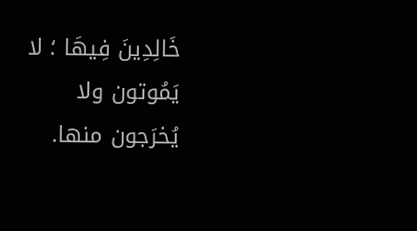خَالِدِينَ فِيهَا ؛ لا يَمُوتون ولا يُخرَجون منها.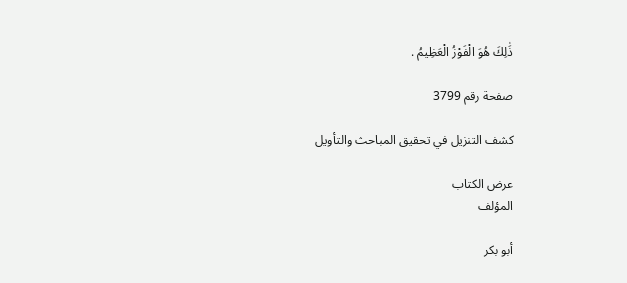ذَٰلِكَ هُوَ الْفَوْزُ الْعَظِيمُ .

صفحة رقم 3799

كشف التنزيل في تحقيق المباحث والتأويل

عرض الكتاب
المؤلف

أبو بكر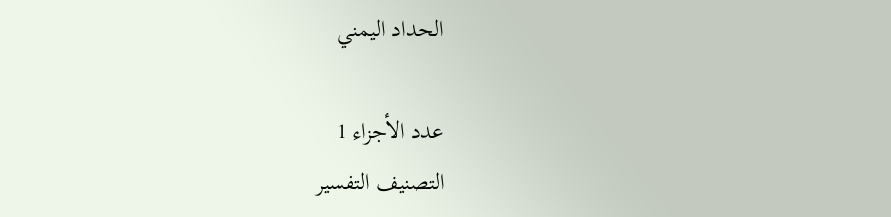الحداد اليمني

عدد الأجزاء 1
التصنيف التفسير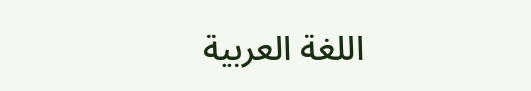اللغة العربية